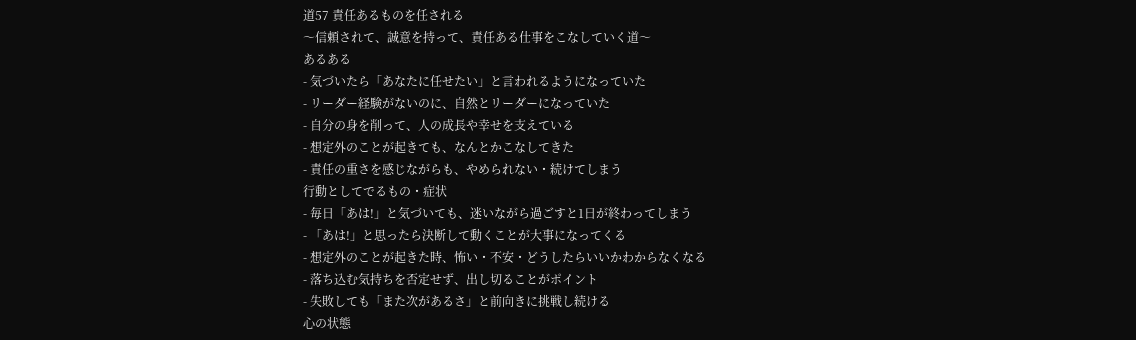道57 責任あるものを任される
〜信頼されて、誠意を持って、責任ある仕事をこなしていく道〜
あるある
- 気づいたら「あなたに任せたい」と言われるようになっていた
- リーダー経験がないのに、自然とリーダーになっていた
- 自分の身を削って、人の成長や幸せを支えている
- 想定外のことが起きても、なんとかこなしてきた
- 責任の重さを感じながらも、やめられない・続けてしまう
行動としてでるもの・症状
- 毎日「あは!」と気づいても、迷いながら過ごすと1日が終わってしまう
- 「あは!」と思ったら決断して動くことが大事になってくる
- 想定外のことが起きた時、怖い・不安・どうしたらいいかわからなくなる
- 落ち込む気持ちを否定せず、出し切ることがポイント
- 失敗しても「また次があるさ」と前向きに挑戦し続ける
心の状態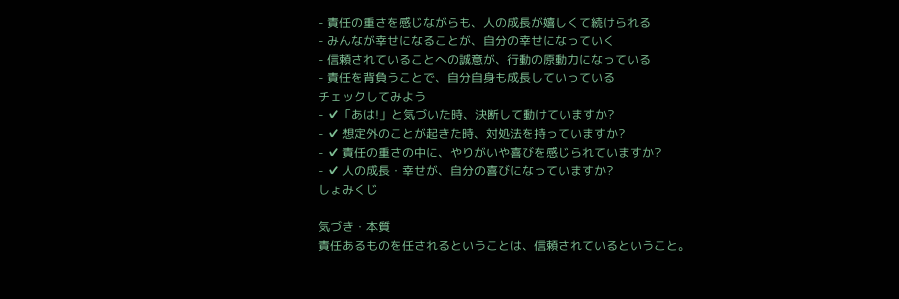- 責任の重さを感じながらも、人の成長が嬉しくて続けられる
- みんなが幸せになることが、自分の幸せになっていく
- 信頼されていることへの誠意が、行動の原動力になっている
- 責任を背負うことで、自分自身も成長していっている
チェックしてみよう
- ✔「あは!」と気づいた時、決断して動けていますか?
- ✔ 想定外のことが起きた時、対処法を持っていますか?
- ✔ 責任の重さの中に、やりがいや喜びを感じられていますか?
- ✔ 人の成長・幸せが、自分の喜びになっていますか?
しょみくじ

気づき・本質
責任あるものを任されるということは、信頼されているということ。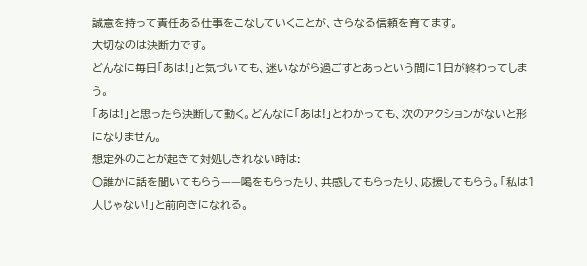誠意を持って責任ある仕事をこなしていくことが、さらなる信頼を育てます。
大切なのは決断力です。
どんなに毎日「あは!」と気づいても、迷いながら過ごすとあっという間に1日が終わってしまう。
「あは!」と思ったら決断して動く。どんなに「あは!」とわかっても、次のアクションがないと形になりません。
想定外のことが起きて対処しきれない時は:
○誰かに話を聞いてもらう——喝をもらったり、共感してもらったり、応援してもらう。「私は1人じゃない!」と前向きになれる。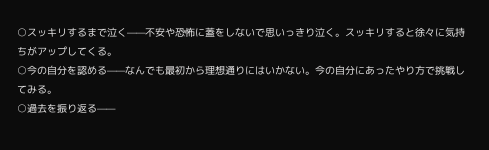○スッキリするまで泣く——不安や恐怖に蓋をしないで思いっきり泣く。スッキリすると徐々に気持ちがアップしてくる。
○今の自分を認める——なんでも最初から理想通りにはいかない。今の自分にあったやり方で挑戦してみる。
○過去を振り返る——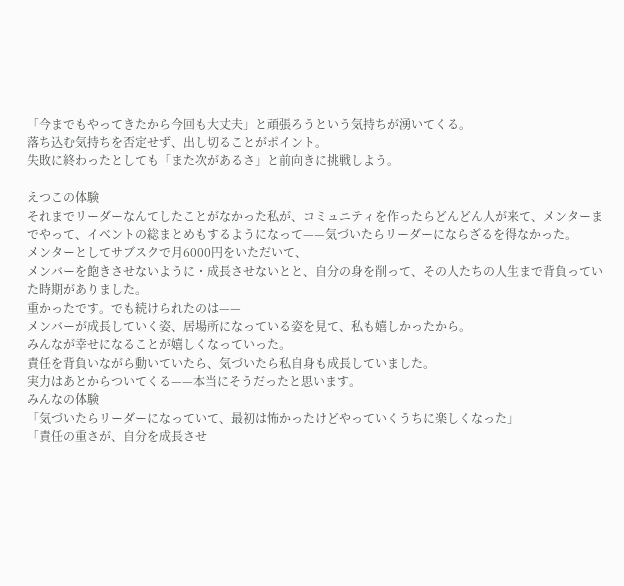「今までもやってきたから今回も大丈夫」と頑張ろうという気持ちが湧いてくる。
落ち込む気持ちを否定せず、出し切ることがポイント。
失敗に終わったとしても「また次があるさ」と前向きに挑戦しよう。

えつこの体験
それまでリーダーなんてしたことがなかった私が、コミュニティを作ったらどんどん人が来て、メンターまでやって、イベントの総まとめもするようになって——気づいたらリーダーにならざるを得なかった。
メンターとしてサブスクで月6000円をいただいて、
メンバーを飽きさせないように・成長させないとと、自分の身を削って、その人たちの人生まで背負っていた時期がありました。
重かったです。でも続けられたのは——
メンバーが成長していく姿、居場所になっている姿を見て、私も嬉しかったから。
みんなが幸せになることが嬉しくなっていった。
責任を背負いながら動いていたら、気づいたら私自身も成長していました。
実力はあとからついてくる——本当にそうだったと思います。
みんなの体験
「気づいたらリーダーになっていて、最初は怖かったけどやっていくうちに楽しくなった」
「責任の重さが、自分を成長させ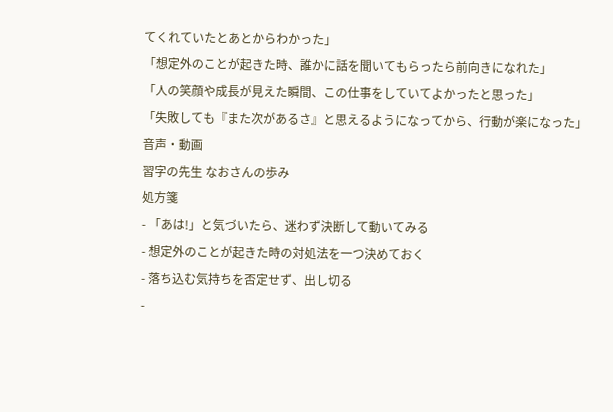てくれていたとあとからわかった」
「想定外のことが起きた時、誰かに話を聞いてもらったら前向きになれた」
「人の笑顔や成長が見えた瞬間、この仕事をしていてよかったと思った」
「失敗しても『また次があるさ』と思えるようになってから、行動が楽になった」
音声・動画
習字の先生 なおさんの歩み
処方箋
- 「あは!」と気づいたら、迷わず決断して動いてみる
- 想定外のことが起きた時の対処法を一つ決めておく
- 落ち込む気持ちを否定せず、出し切る
-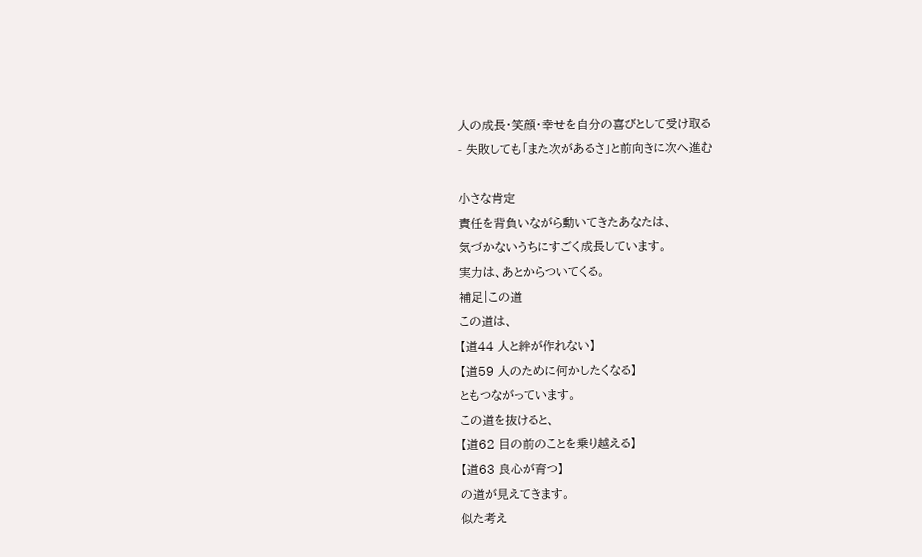人の成長・笑顔・幸せを自分の喜びとして受け取る
- 失敗しても「また次があるさ」と前向きに次へ進む

小さな肯定
責任を背負いながら動いてきたあなたは、
気づかないうちにすごく成長しています。
実力は、あとからついてくる。
補足|この道
この道は、
【道44 人と絆が作れない】
【道59 人のために何かしたくなる】
ともつながっています。
この道を抜けると、
【道62 目の前のことを乗り越える】
【道63 良心が育つ】
の道が見えてきます。
似た考え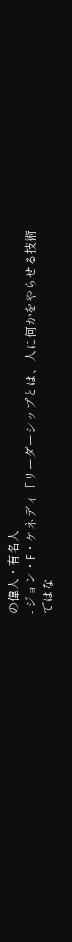の偉人・有名人
- ジョン・F・ケネディ「リーダーシップとは、人に何かをやらせる技術ではな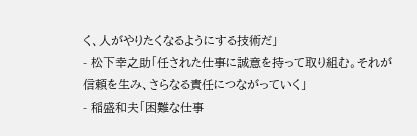く、人がやりたくなるようにする技術だ」
- 松下幸之助「任された仕事に誠意を持って取り組む。それが信頼を生み、さらなる責任につながっていく」
- 稲盛和夫「困難な仕事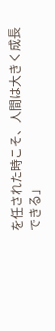を任された時こそ、人間は大きく成長できる」